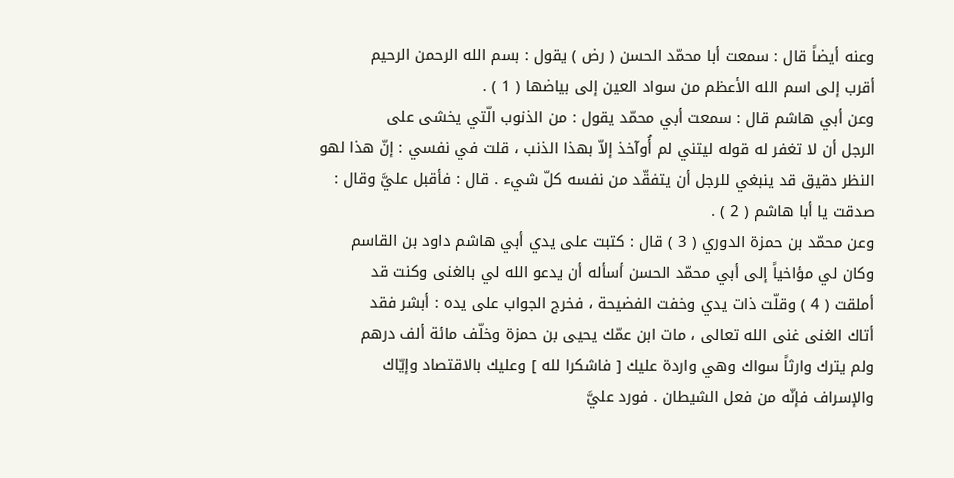وعنه أيضاً قال : سمعت أبا محمّد الحسن ( رض ) يقول : بسم الله الرحمن الرحيم
أقرب إلى اسم الله الأعظم من سواد العين إلى بياضها ( 1 ) .
وعن أبي هاشم قال : سمعت أبي محمّد يقول : من الذنوب الّتي يخشى على
الرجل أن لا تغفر له قوله ليتني لم أُوآخذ إلاّ بهذا الذنب ، قلت في نفسي : إنّ هذا لهو
النظر دقيق قد ينبغي للرجل أن يتفقّد من نفسه كلّ شيء . قال : فأقبل عليَّ وقال :
صدقت يا أبا هاشم ( 2 ) .
وعن محمّد بن حمزة الدوري ( 3 ) قال : كتبت على يدي أبي هاشم داود بن القاسم
وكان لي مؤاخياً إلى أبي محمّد الحسن أسأله أن يدعو الله لي بالغنى وكنت قد
أملقت ( 4 ) وقلّت ذات يدي وخفت الفضيحة ، فخرج الجواب على يده : أبشر فقد
أتاك الغنى غنى الله تعالى ، مات ابن عمّك يحيى بن حمزة وخلّف مائة ألف درهم
ولم يترك وارثاً سواك وهي واردة عليك [ فاشكرا لله ] وعليك بالاقتصاد وإيّاك
والإسراف فإنّه من فعل الشيطان . فورد عليَّ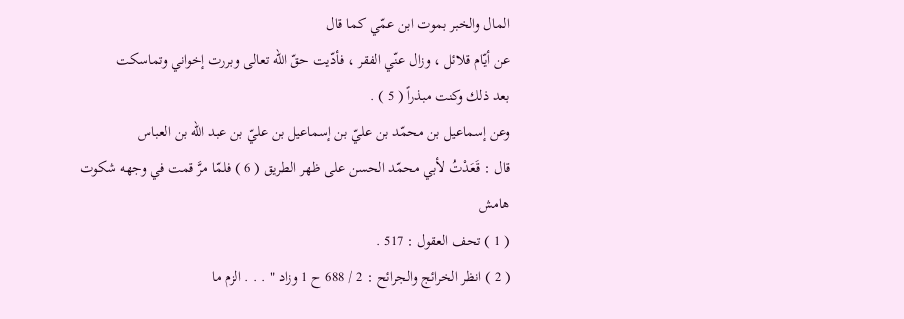المال والخبر بموت ابن عمّي كما قال
عن أيّام قلائل ، وزال عنّي الفقر ، فأدّيت حقّ الله تعالى وبررت إخواني وتماسكت
بعد ذلك وكنت مبذراً ( 5 ) .
وعن إسماعيل بن محمّد بن عليّ بن إسماعيل بن عليّ بن عبد الله بن العباس
قال : قَعَدْتُ لأبي محمّد الحسن على ظهر الطريق ( 6 ) فلمّا مرَّ قمت في وجهه شكوت
هامش
( 1 ) تحف العقول : 517 .
( 2 ) انظر الخرائج والجرائح : 2 / 688 ح 1 وزاد " . . . الزم ما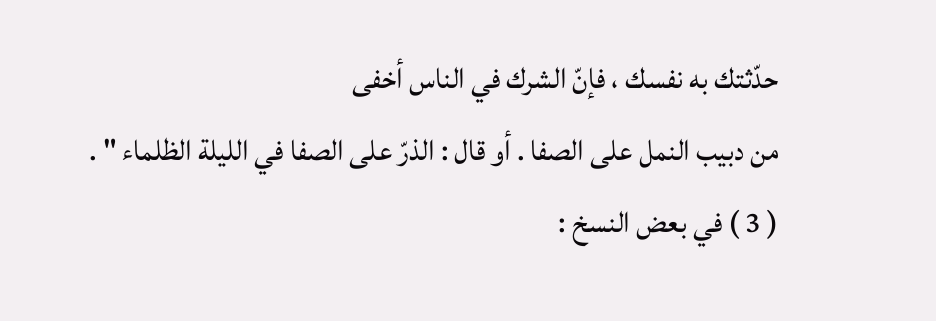حدّثتك به نفسك ، فإنّ الشرك في الناس أخفى
من دبيب النمل على الصفا . أو قال : الذرّ على الصفا في الليلة الظلماء " .
( 3 ) في بعض النسخ :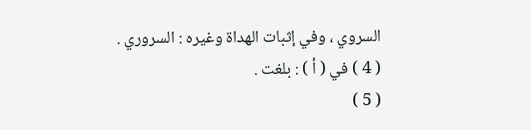السروي ، وفي إثبات الهداة وغيره : السروري .
( 4 ) في ( أ ) : بلغت .
( 5 )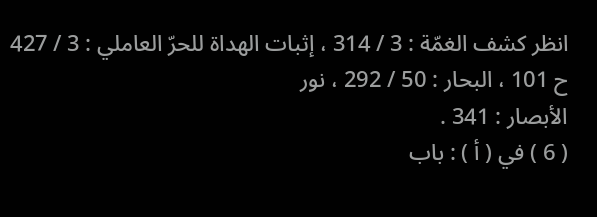انظر كشف الغمّة : 3 / 314 ، إثبات الهداة للحرّ العاملي : 3 / 427 ح 101 ، البحار : 50 / 292 ، نور
الأبصار : 341 .
( 6 ) في ( أ ) : باب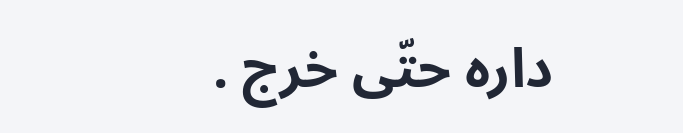داره حتّى خرج .